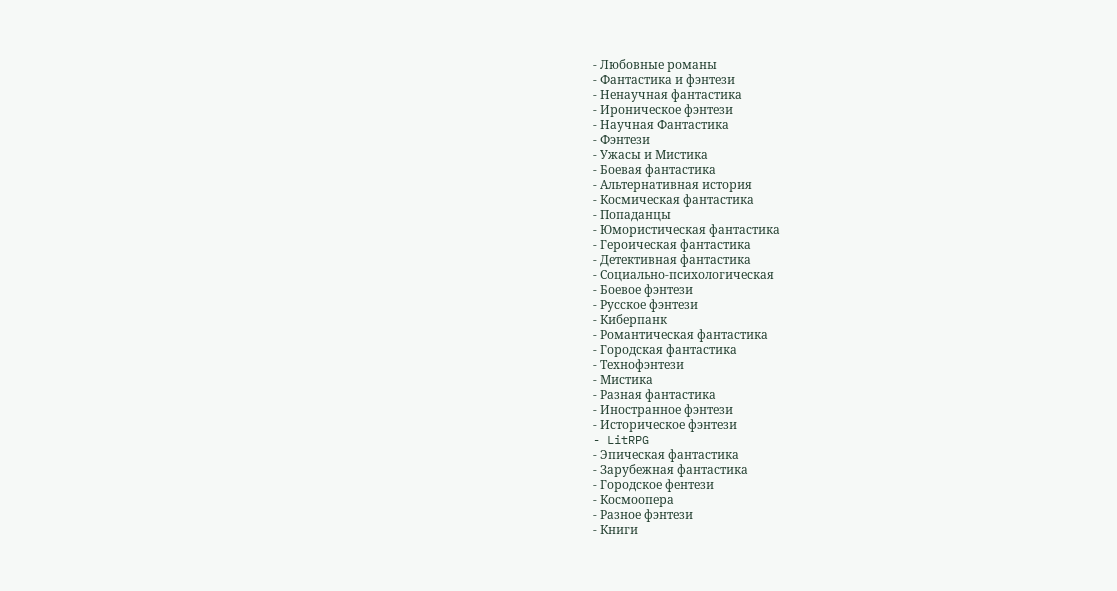- Любовные романы
- Фантастика и фэнтези
- Ненаучная фантастика
- Ироническое фэнтези
- Научная Фантастика
- Фэнтези
- Ужасы и Мистика
- Боевая фантастика
- Альтернативная история
- Космическая фантастика
- Попаданцы
- Юмористическая фантастика
- Героическая фантастика
- Детективная фантастика
- Социально-психологическая
- Боевое фэнтези
- Русское фэнтези
- Киберпанк
- Романтическая фантастика
- Городская фантастика
- Технофэнтези
- Мистика
- Разная фантастика
- Иностранное фэнтези
- Историческое фэнтези
- LitRPG
- Эпическая фантастика
- Зарубежная фантастика
- Городское фентези
- Космоопера
- Разное фэнтези
- Книги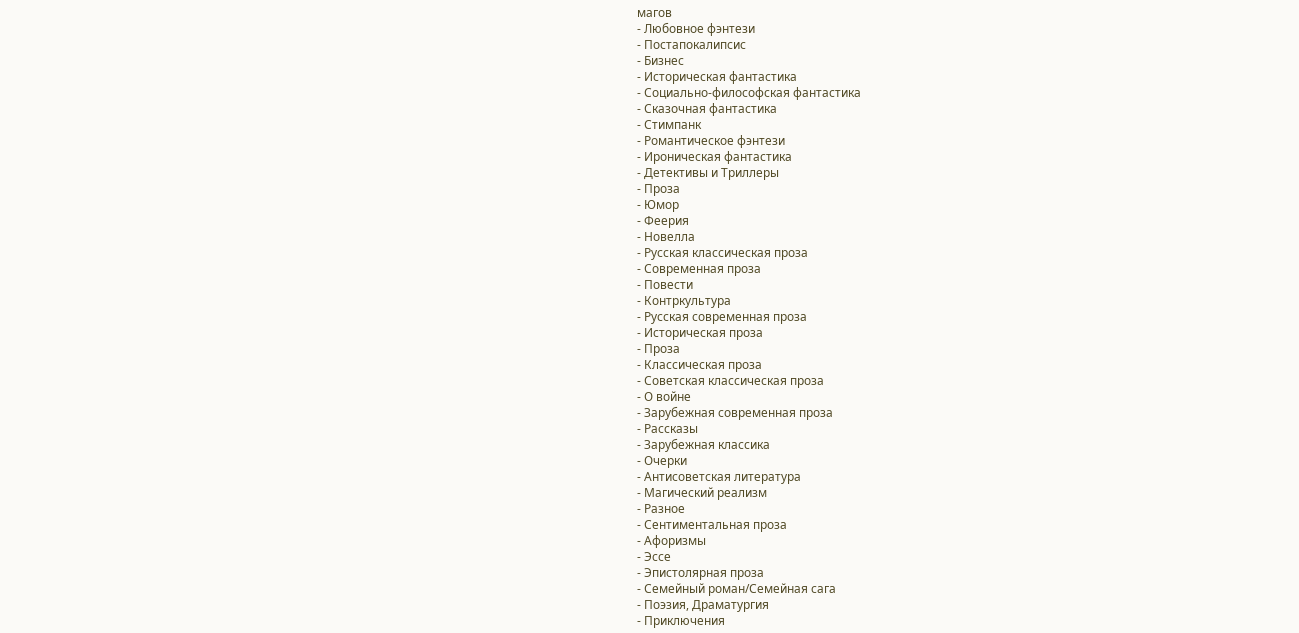магов
- Любовное фэнтези
- Постапокалипсис
- Бизнес
- Историческая фантастика
- Социально-философская фантастика
- Сказочная фантастика
- Стимпанк
- Романтическое фэнтези
- Ироническая фантастика
- Детективы и Триллеры
- Проза
- Юмор
- Феерия
- Новелла
- Русская классическая проза
- Современная проза
- Повести
- Контркультура
- Русская современная проза
- Историческая проза
- Проза
- Классическая проза
- Советская классическая проза
- О войне
- Зарубежная современная проза
- Рассказы
- Зарубежная классика
- Очерки
- Антисоветская литература
- Магический реализм
- Разное
- Сентиментальная проза
- Афоризмы
- Эссе
- Эпистолярная проза
- Семейный роман/Семейная сага
- Поэзия, Драматургия
- Приключения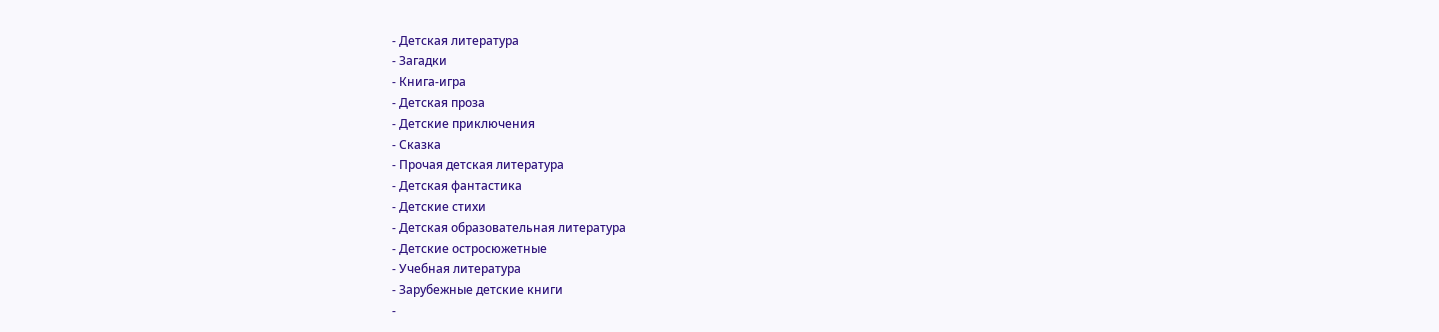- Детская литература
- Загадки
- Книга-игра
- Детская проза
- Детские приключения
- Сказка
- Прочая детская литература
- Детская фантастика
- Детские стихи
- Детская образовательная литература
- Детские остросюжетные
- Учебная литература
- Зарубежные детские книги
-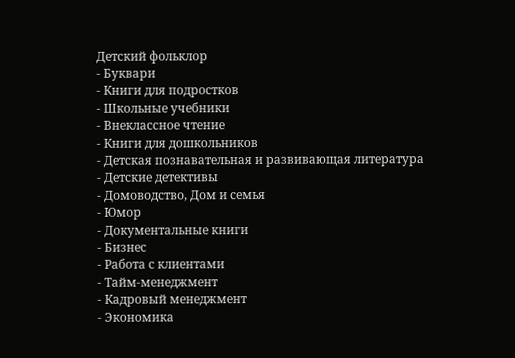Детский фольклор
- Буквари
- Книги для подростков
- Школьные учебники
- Внеклассное чтение
- Книги для дошкольников
- Детская познавательная и развивающая литература
- Детские детективы
- Домоводство, Дом и семья
- Юмор
- Документальные книги
- Бизнес
- Работа с клиентами
- Тайм-менеджмент
- Кадровый менеджмент
- Экономика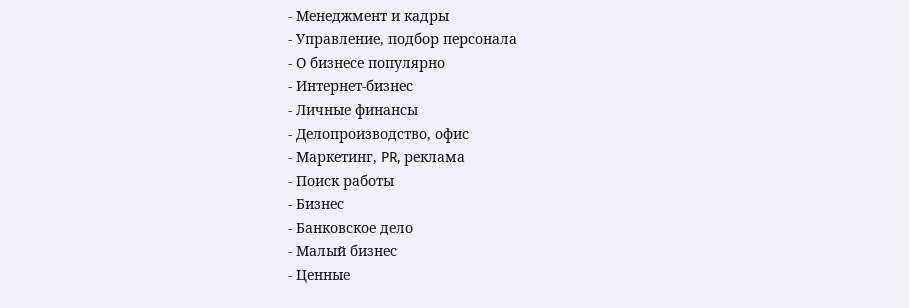- Менеджмент и кадры
- Управление, подбор персонала
- О бизнесе популярно
- Интернет-бизнес
- Личные финансы
- Делопроизводство, офис
- Маркетинг, PR, реклама
- Поиск работы
- Бизнес
- Банковское дело
- Малый бизнес
- Ценные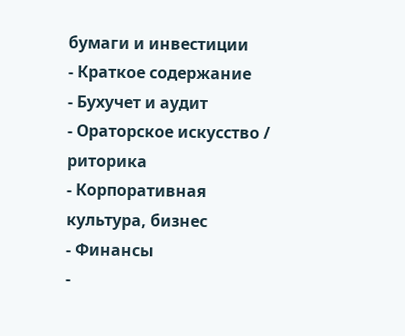бумаги и инвестиции
- Краткое содержание
- Бухучет и аудит
- Ораторское искусство / риторика
- Корпоративная культура, бизнес
- Финансы
-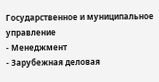Государственное и муниципальное управление
- Менеджмент
- Зарубежная деловая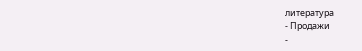литература
- Продажи
-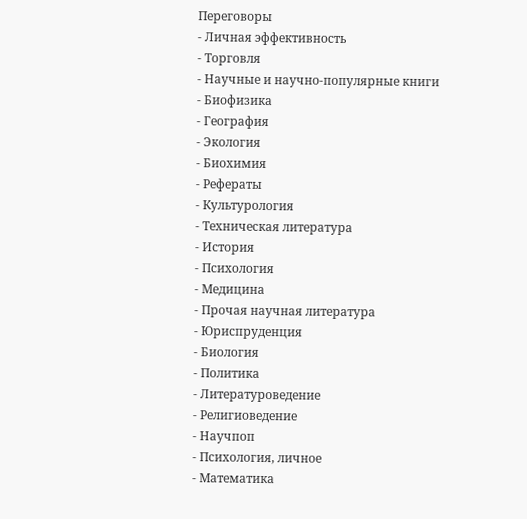Переговоры
- Личная эффективность
- Торговля
- Научные и научно-популярные книги
- Биофизика
- География
- Экология
- Биохимия
- Рефераты
- Культурология
- Техническая литература
- История
- Психология
- Медицина
- Прочая научная литература
- Юриспруденция
- Биология
- Политика
- Литературоведение
- Религиоведение
- Научпоп
- Психология, личное
- Математика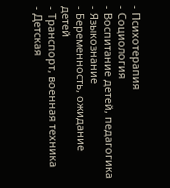- Психотерапия
- Социология
- Воспитание детей, педагогика
- Языкознание
- Беременность, ожидание детей
- Транспорт, военная техника
- Детская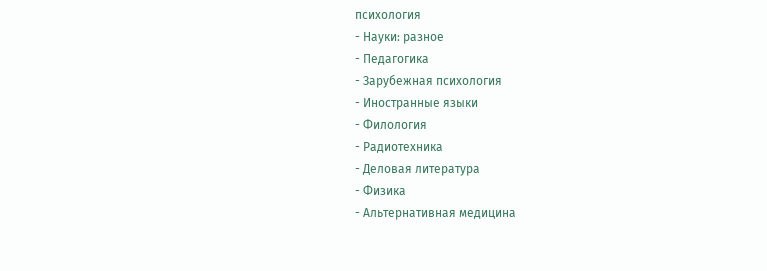психология
- Науки: разное
- Педагогика
- Зарубежная психология
- Иностранные языки
- Филология
- Радиотехника
- Деловая литература
- Физика
- Альтернативная медицина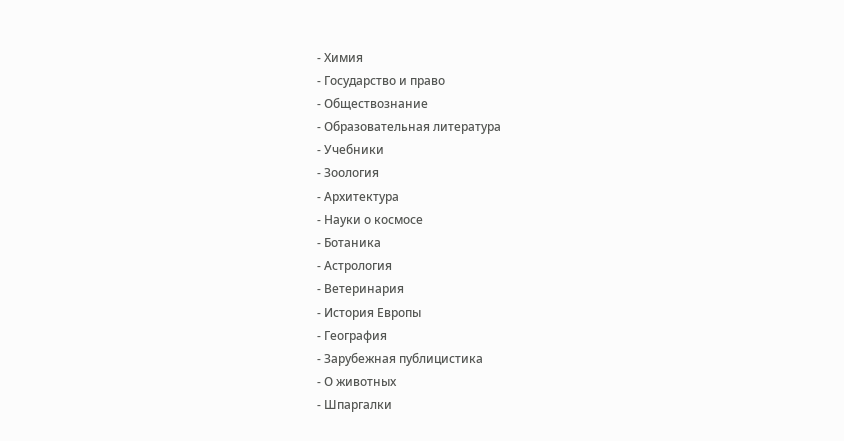- Химия
- Государство и право
- Обществознание
- Образовательная литература
- Учебники
- Зоология
- Архитектура
- Науки о космосе
- Ботаника
- Астрология
- Ветеринария
- История Европы
- География
- Зарубежная публицистика
- О животных
- Шпаргалки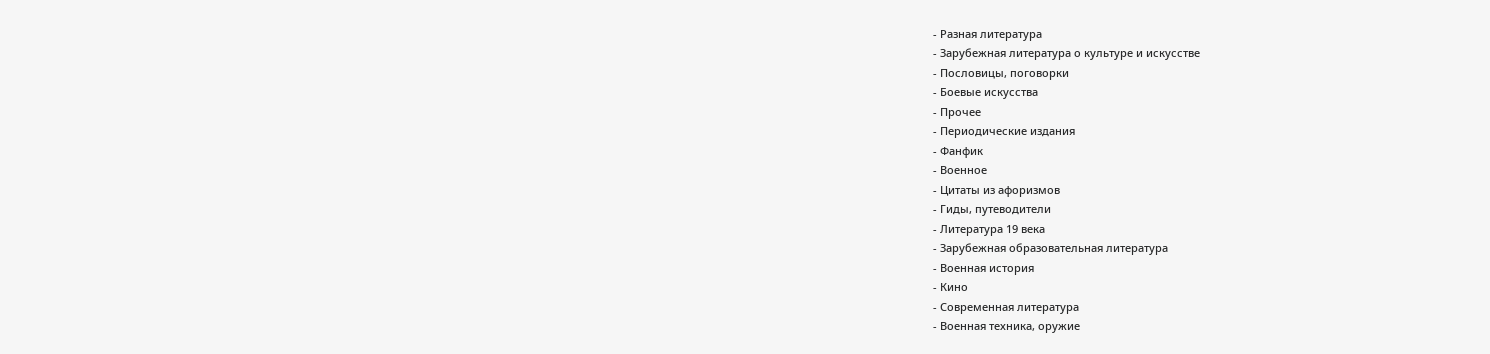- Разная литература
- Зарубежная литература о культуре и искусстве
- Пословицы, поговорки
- Боевые искусства
- Прочее
- Периодические издания
- Фанфик
- Военное
- Цитаты из афоризмов
- Гиды, путеводители
- Литература 19 века
- Зарубежная образовательная литература
- Военная история
- Кино
- Современная литература
- Военная техника, оружие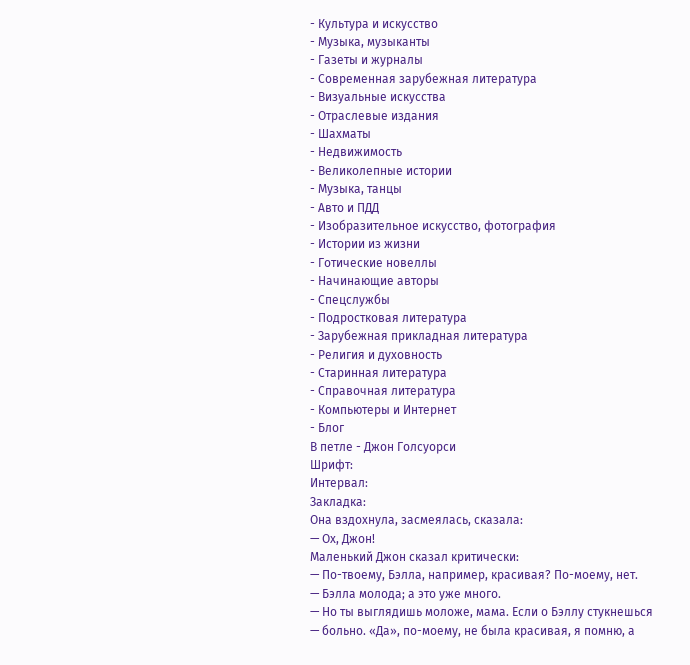- Культура и искусство
- Музыка, музыканты
- Газеты и журналы
- Современная зарубежная литература
- Визуальные искусства
- Отраслевые издания
- Шахматы
- Недвижимость
- Великолепные истории
- Музыка, танцы
- Авто и ПДД
- Изобразительное искусство, фотография
- Истории из жизни
- Готические новеллы
- Начинающие авторы
- Спецслужбы
- Подростковая литература
- Зарубежная прикладная литература
- Религия и духовность
- Старинная литература
- Справочная литература
- Компьютеры и Интернет
- Блог
В петле - Джон Голсуорси
Шрифт:
Интервал:
Закладка:
Она вздохнула, засмеялась, сказала:
— Ох, Джон!
Маленький Джон сказал критически:
— По-твоему, Бэлла, например, красивая? По-моему, нет.
— Бэлла молода; а это уже много.
— Но ты выглядишь моложе, мама. Если о Бэллу стукнешься — больно. «Да», по-моему, не была красивая, я помню, а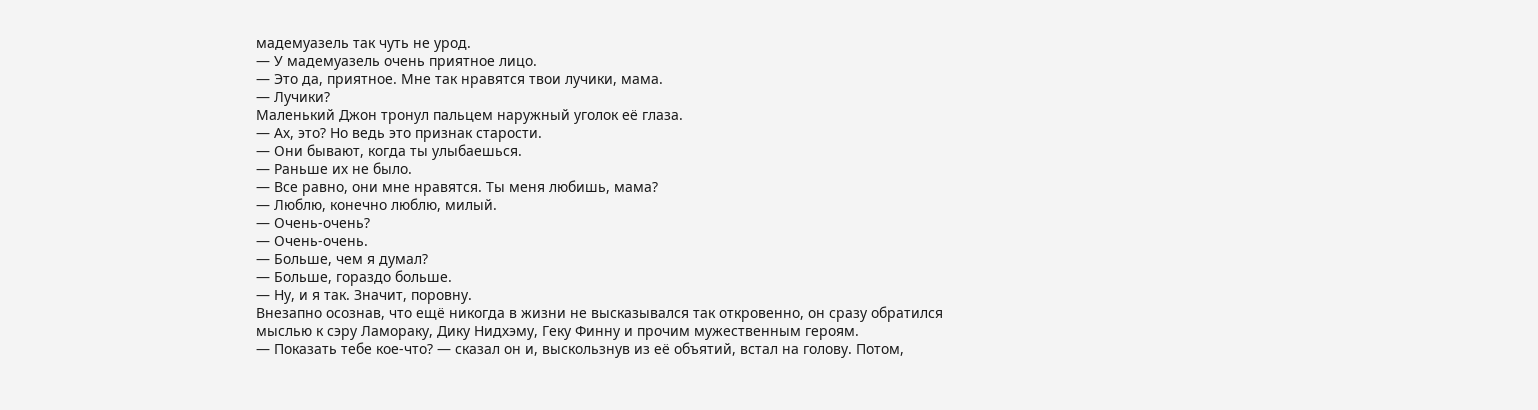мадемуазель так чуть не урод.
— У мадемуазель очень приятное лицо.
— Это да, приятное. Мне так нравятся твои лучики, мама.
— Лучики?
Маленький Джон тронул пальцем наружный уголок её глаза.
— Ах, это? Но ведь это признак старости.
— Они бывают, когда ты улыбаешься.
— Раньше их не было.
— Все равно, они мне нравятся. Ты меня любишь, мама?
— Люблю, конечно люблю, милый.
— Очень-очень?
— Очень-очень.
— Больше, чем я думал?
— Больше, гораздо больше.
— Ну, и я так. Значит, поровну.
Внезапно осознав, что ещё никогда в жизни не высказывался так откровенно, он сразу обратился мыслью к сэру Ламораку, Дику Нидхэму, Геку Финну и прочим мужественным героям.
— Показать тебе кое-что? — сказал он и, выскользнув из её объятий, встал на голову. Потом,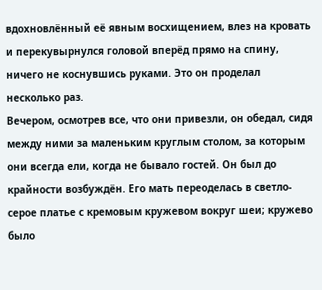вдохновлённый её явным восхищением, влез на кровать и перекувырнулся головой вперёд прямо на спину, ничего не коснувшись руками. Это он проделал несколько раз.
Вечером, осмотрев все, что они привезли, он обедал, сидя между ними за маленьким круглым столом, за которым они всегда ели, когда не бывало гостей. Он был до крайности возбуждён. Его мать переоделась в светло-серое платье с кремовым кружевом вокруг шеи; кружево было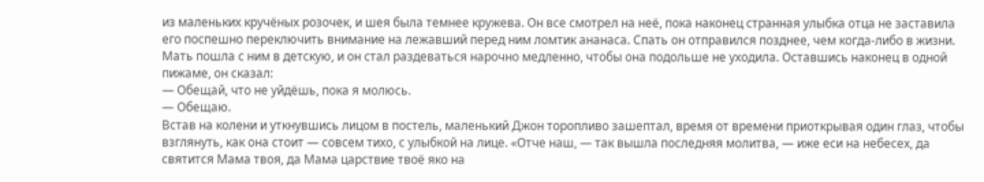из маленьких кручёных розочек, и шея была темнее кружева. Он все смотрел на неё, пока наконец странная улыбка отца не заставила его поспешно переключить внимание на лежавший перед ним ломтик ананаса. Спать он отправился позднее, чем когда-либо в жизни.
Мать пошла с ним в детскую, и он стал раздеваться нарочно медленно, чтобы она подольше не уходила. Оставшись наконец в одной пижаме, он сказал:
— Обещай, что не уйдёшь, пока я молюсь.
— Обещаю.
Встав на колени и уткнувшись лицом в постель, маленький Джон торопливо зашептал, время от времени приоткрывая один глаз, чтобы взглянуть, как она стоит — совсем тихо, с улыбкой на лице. «Отче наш, — так вышла последняя молитва, — иже еси на небесех, да святится Мама твоя, да Мама царствие твоё яко на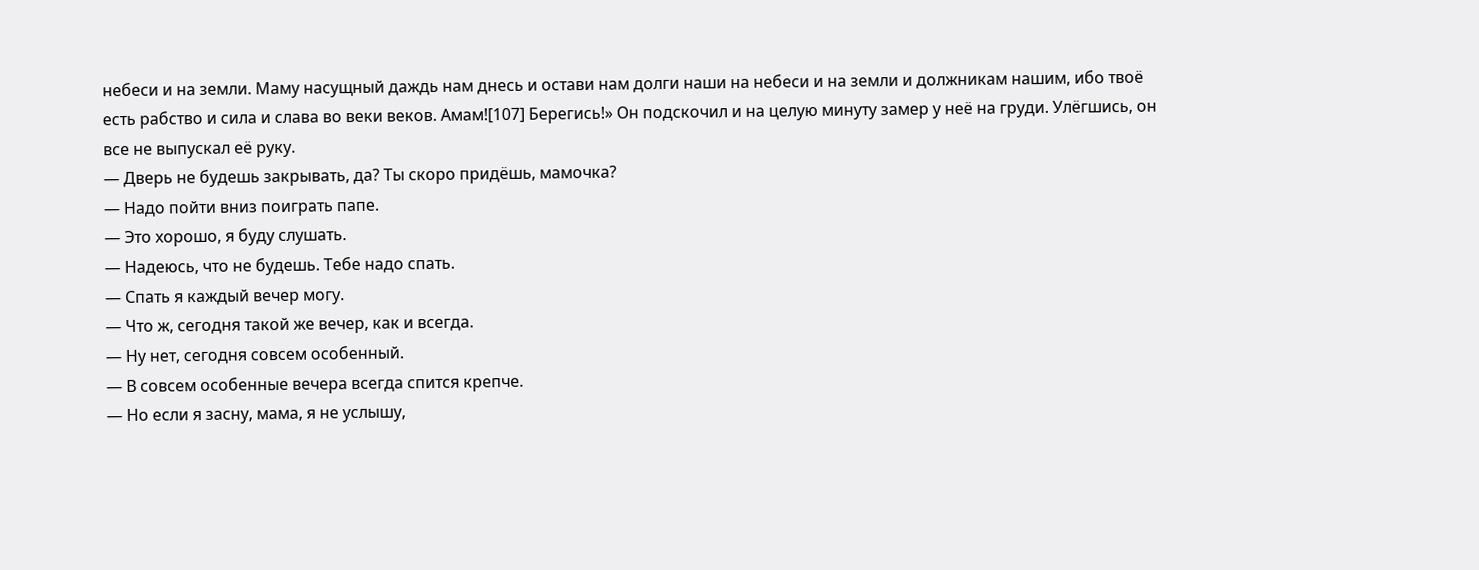небеси и на земли. Маму насущный даждь нам днесь и остави нам долги наши на небеси и на земли и должникам нашим, ибо твоё есть рабство и сила и слава во веки веков. Амам![107] Берегись!» Он подскочил и на целую минуту замер у неё на груди. Улёгшись, он все не выпускал её руку.
— Дверь не будешь закрывать, да? Ты скоро придёшь, мамочка?
— Надо пойти вниз поиграть папе.
— Это хорошо, я буду слушать.
— Надеюсь, что не будешь. Тебе надо спать.
— Спать я каждый вечер могу.
— Что ж, сегодня такой же вечер, как и всегда.
— Ну нет, сегодня совсем особенный.
— В совсем особенные вечера всегда спится крепче.
— Но если я засну, мама, я не услышу,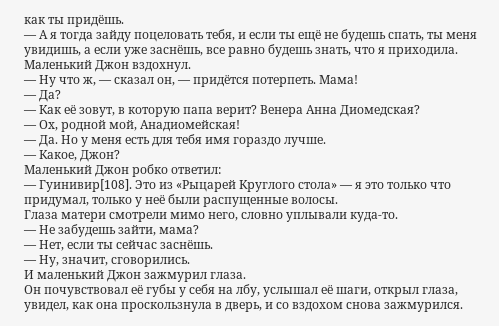как ты придёшь.
— А я тогда зайду поцеловать тебя, и если ты ещё не будешь спать, ты меня увидишь, а если уже заснёшь, все равно будешь знать, что я приходила.
Маленький Джон вздохнул.
— Ну что ж, — сказал он, — придётся потерпеть. Мама!
— Да?
— Как её зовут, в которую папа верит? Венера Анна Диомедская?
— Ох, родной мой, Анадиомейская!
— Да. Но у меня есть для тебя имя гораздо лучше.
— Какое, Джон?
Маленький Джон робко ответил:
— Гуинивир[108]. Это из «Рыцарей Круглого стола» — я это только что придумал, только у неё были распущенные волосы.
Глаза матери смотрели мимо него, словно уплывали куда-то.
— Не забудешь зайти, мама?
— Нет, если ты сейчас заснёшь.
— Ну, значит, сговорились.
И маленький Джон зажмурил глаза.
Он почувствовал её губы у себя на лбу, услышал её шаги, открыл глаза, увидел, как она проскользнула в дверь, и со вздохом снова зажмурился.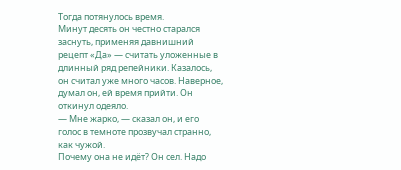Тогда потянулось время.
Минут десять он честно старался заснуть, применяя давнишний рецепт «Да» — считать уложенные в длинный ряд репейники. Казалось, он считал уже много часов. Наверное, думал он, ей время прийти. Он откинул одеяло.
— Мне жарко, — сказал он, и его голос в темноте прозвучал странно, как чужой.
Почему она не идёт? Он сел. Надо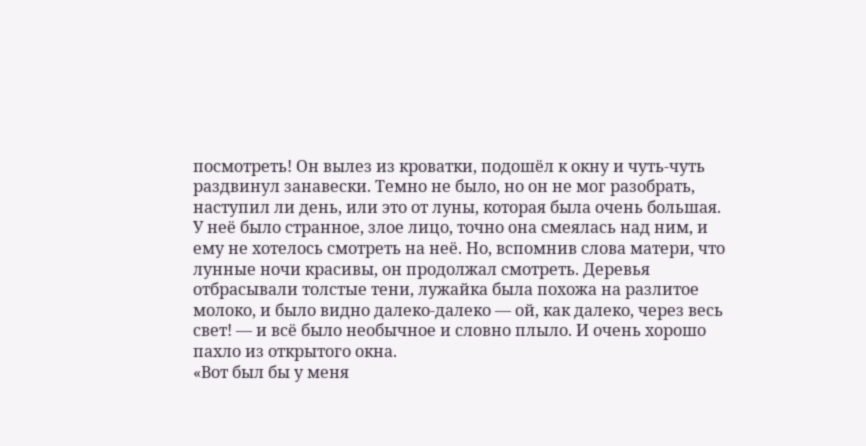посмотреть! Он вылез из кроватки, подошёл к окну и чуть-чуть раздвинул занавески. Темно не было, но он не мог разобрать, наступил ли день, или это от луны, которая была очень большая. У неё было странное, злое лицо, точно она смеялась над ним, и ему не хотелось смотреть на неё. Но, вспомнив слова матери, что лунные ночи красивы, он продолжал смотреть. Деревья отбрасывали толстые тени, лужайка была похожа на разлитое молоко, и было видно далеко-далеко — ой, как далеко, через весь свет! — и всё было необычное и словно плыло. И очень хорошо пахло из открытого окна.
«Вот был бы у меня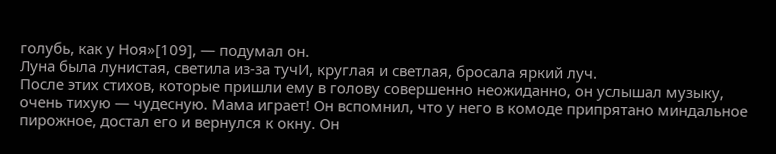голубь, как у Ноя»[109], — подумал он.
Луна была лунистая, светила из-за тучИ, круглая и светлая, бросала яркий луч.
После этих стихов, которые пришли ему в голову совершенно неожиданно, он услышал музыку, очень тихую — чудесную. Мама играет! Он вспомнил, что у него в комоде припрятано миндальное пирожное, достал его и вернулся к окну. Он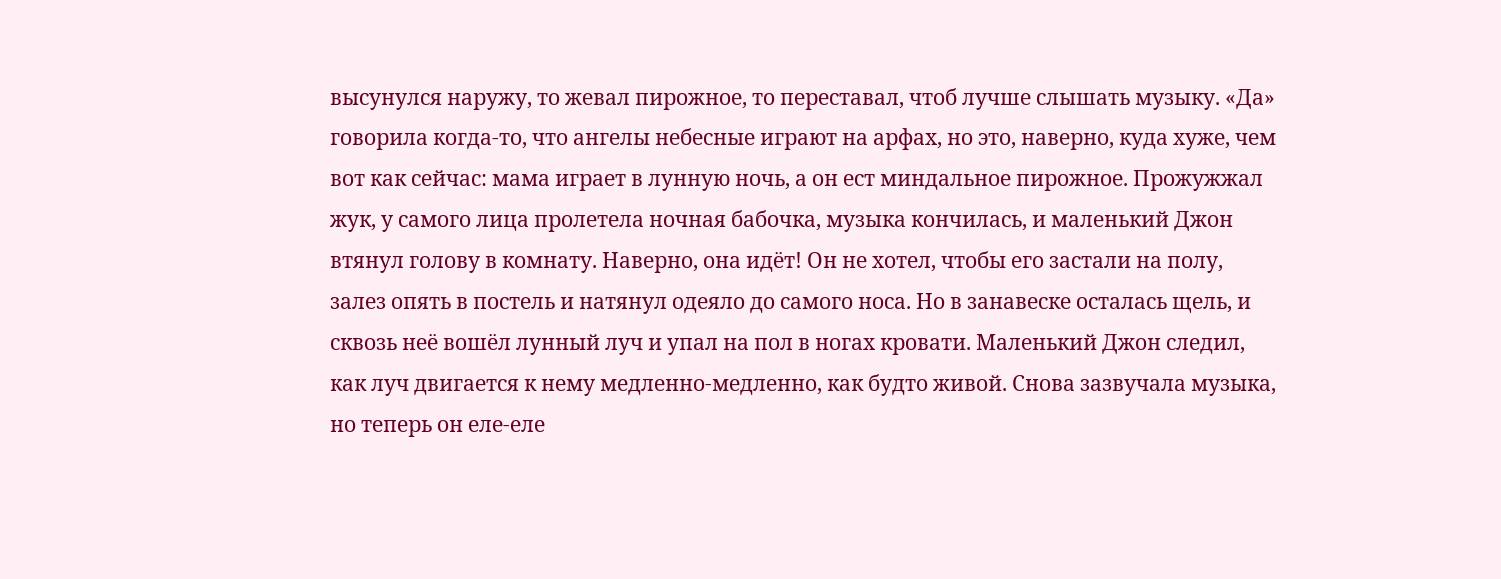высунулся наружу, то жевал пирожное, то переставал, чтоб лучше слышать музыку. «Да» говорила когда-то, что ангелы небесные играют на арфах, но это, наверно, куда хуже, чем вот как сейчас: мама играет в лунную ночь, а он ест миндальное пирожное. Прожужжал жук, у самого лица пролетела ночная бабочка, музыка кончилась, и маленький Джон втянул голову в комнату. Наверно, она идёт! Он не хотел, чтобы его застали на полу, залез опять в постель и натянул одеяло до самого носа. Но в занавеске осталась щель, и сквозь неё вошёл лунный луч и упал на пол в ногах кровати. Маленький Джон следил, как луч двигается к нему медленно-медленно, как будто живой. Снова зазвучала музыка, но теперь он еле-еле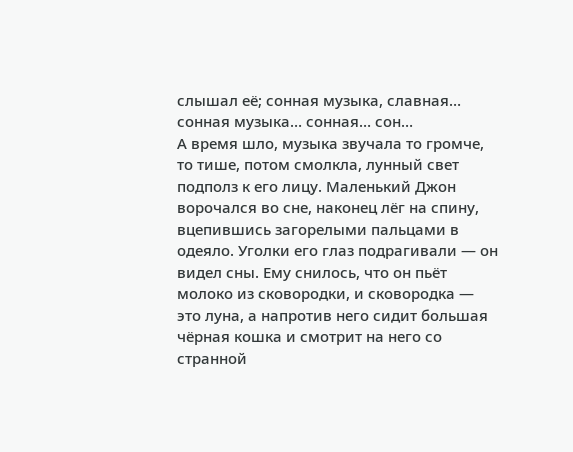слышал её; сонная музыка, славная… сонная музыка… сонная… сон…
А время шло, музыка звучала то громче, то тише, потом смолкла, лунный свет подполз к его лицу. Маленький Джон ворочался во сне, наконец лёг на спину, вцепившись загорелыми пальцами в одеяло. Уголки его глаз подрагивали — он видел сны. Ему снилось, что он пьёт молоко из сковородки, и сковородка — это луна, а напротив него сидит большая чёрная кошка и смотрит на него со странной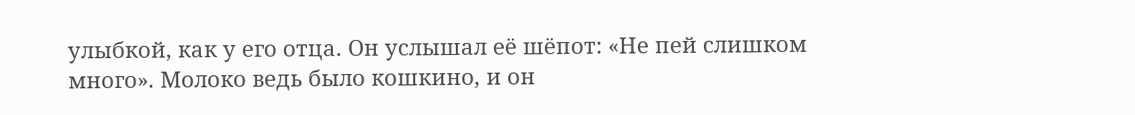улыбкой, как у его отца. Он услышал её шёпот: «Не пей слишком много». Молоко ведь было кошкино, и он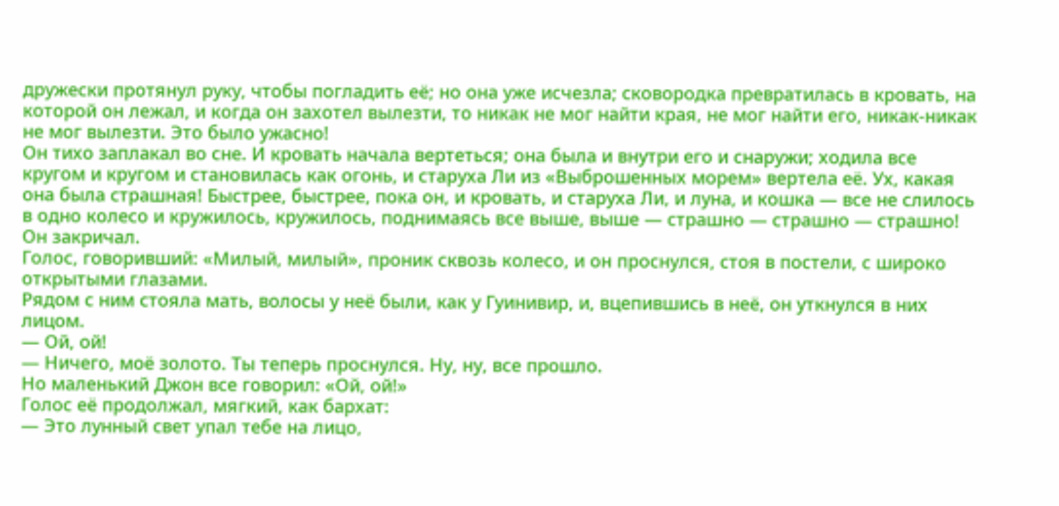дружески протянул руку, чтобы погладить её; но она уже исчезла; сковородка превратилась в кровать, на которой он лежал, и когда он захотел вылезти, то никак не мог найти края, не мог найти его, никак-никак не мог вылезти. Это было ужасно!
Он тихо заплакал во сне. И кровать начала вертеться; она была и внутри его и снаружи; ходила все кругом и кругом и становилась как огонь, и старуха Ли из «Выброшенных морем» вертела её. Ух, какая она была страшная! Быстрее, быстрее, пока он, и кровать, и старуха Ли, и луна, и кошка — все не слилось в одно колесо и кружилось, кружилось, поднимаясь все выше, выше — страшно — страшно — страшно!
Он закричал.
Голос, говоривший: «Милый, милый», проник сквозь колесо, и он проснулся, стоя в постели, с широко открытыми глазами.
Рядом с ним стояла мать, волосы у неё были, как у Гуинивир, и, вцепившись в неё, он уткнулся в них лицом.
— Ой, ой!
— Ничего, моё золото. Ты теперь проснулся. Ну, ну, все прошло.
Но маленький Джон все говорил: «Ой, ой!»
Голос её продолжал, мягкий, как бархат:
— Это лунный свет упал тебе на лицо,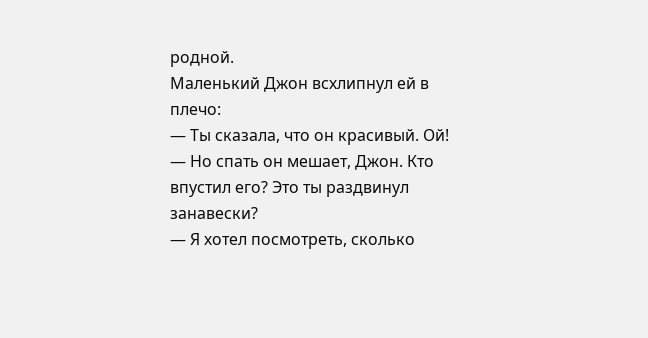родной.
Маленький Джон всхлипнул ей в плечо:
— Ты сказала, что он красивый. Ой!
— Но спать он мешает, Джон. Кто впустил его? Это ты раздвинул занавески?
— Я хотел посмотреть, сколько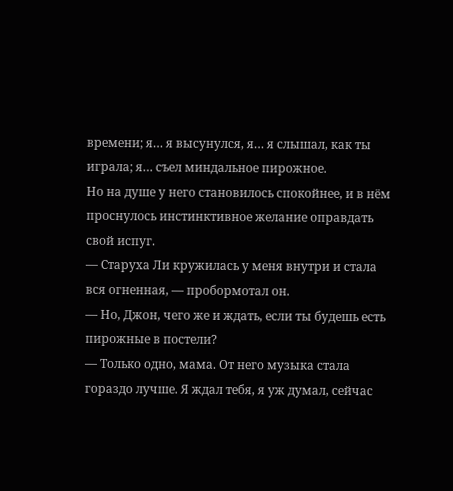времени; я… я высунулся, я… я слышал, как ты играла; я… съел миндальное пирожное.
Но на душе у него становилось спокойнее, и в нём проснулось инстинктивное желание оправдать свой испуг.
— Старуха Ли кружилась у меня внутри и стала вся огненная, — пробормотал он.
— Но, Джон, чего же и ждать, если ты будешь есть пирожные в постели?
— Только одно, мама. От него музыка стала гораздо лучше. Я ждал тебя, я уж думал, сейчас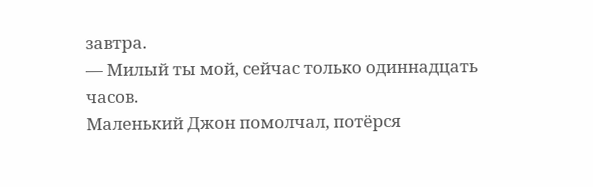завтра.
— Милый ты мой, сейчас только одиннадцать часов.
Маленький Джон помолчал, потёрся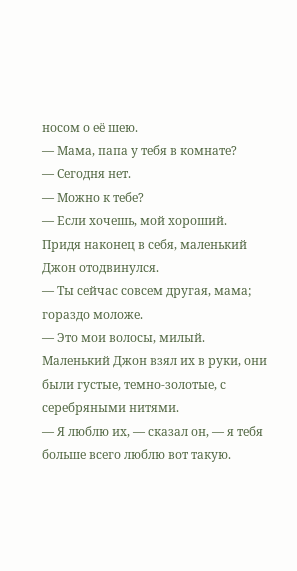носом о её шею.
— Мама, папа у тебя в комнате?
— Сегодня нет.
— Можно к тебе?
— Если хочешь, мой хороший.
Придя наконец в себя, маленький Джон отодвинулся.
— Ты сейчас совсем другая, мама; гораздо моложе.
— Это мои волосы, милый.
Маленький Джон взял их в руки, они были густые, темно-золотые, с серебряными нитями.
— Я люблю их, — сказал он, — я тебя больше всего люблю вот такую.